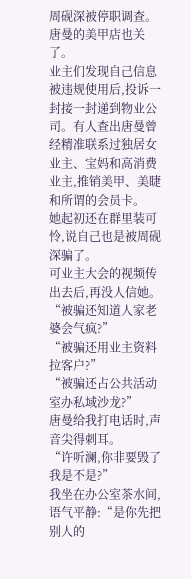周砚深被停职调查。
唐曼的美甲店也关了。
业主们发现自己信息被违规使用后,投诉一封接一封递到物业公司。有人查出唐曼曾经精准联系过独居女业主、宝妈和高消费业主,推销美甲、美睫和所谓的会员卡。
她起初还在群里装可怜,说自己也是被周砚深骗了。
可业主大会的视频传出去后,再没人信她。
“被骗还知道人家老婆会气疯?”
“被骗还用业主资料拉客户?”
“被骗还占公共活动室办私域沙龙?”
唐曼给我打电话时,声音尖得刺耳。
“许听澜,你非要毁了我是不是?”
我坐在办公室茶水间,语气平静:“是你先把别人的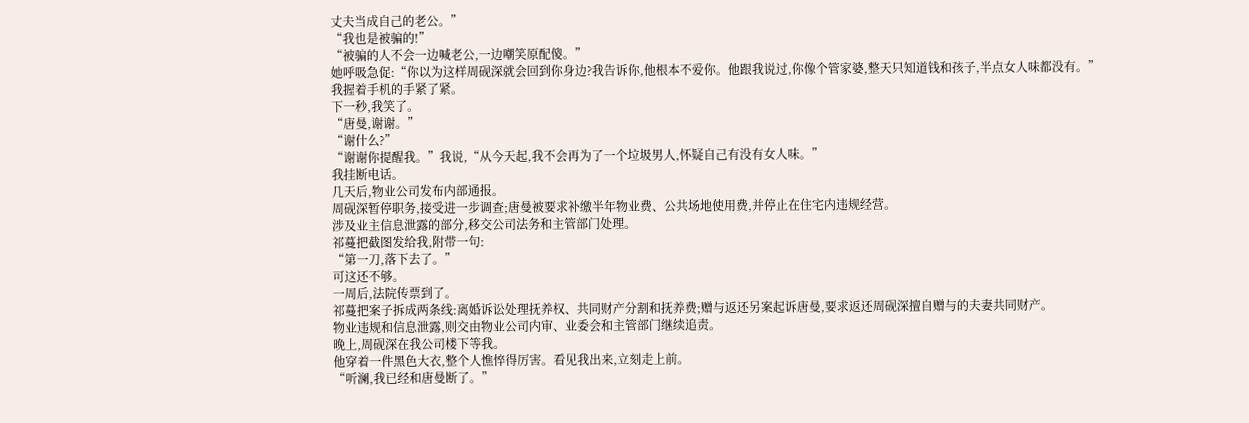丈夫当成自己的老公。”
“我也是被骗的!”
“被骗的人不会一边喊老公,一边嘲笑原配傻。”
她呼吸急促:“你以为这样周砚深就会回到你身边?我告诉你,他根本不爱你。他跟我说过,你像个管家婆,整天只知道钱和孩子,半点女人味都没有。”
我握着手机的手紧了紧。
下一秒,我笑了。
“唐曼,谢谢。”
“谢什么?”
“谢谢你提醒我。”我说,“从今天起,我不会再为了一个垃圾男人,怀疑自己有没有女人味。”
我挂断电话。
几天后,物业公司发布内部通报。
周砚深暂停职务,接受进一步调查;唐曼被要求补缴半年物业费、公共场地使用费,并停止在住宅内违规经营。
涉及业主信息泄露的部分,移交公司法务和主管部门处理。
祁蔓把截图发给我,附带一句:
“第一刀,落下去了。”
可这还不够。
一周后,法院传票到了。
祁蔓把案子拆成两条线:离婚诉讼处理抚养权、共同财产分割和抚养费;赠与返还另案起诉唐曼,要求返还周砚深擅自赠与的夫妻共同财产。
物业违规和信息泄露,则交由物业公司内审、业委会和主管部门继续追责。
晚上,周砚深在我公司楼下等我。
他穿着一件黑色大衣,整个人憔悴得厉害。看见我出来,立刻走上前。
“听澜,我已经和唐曼断了。”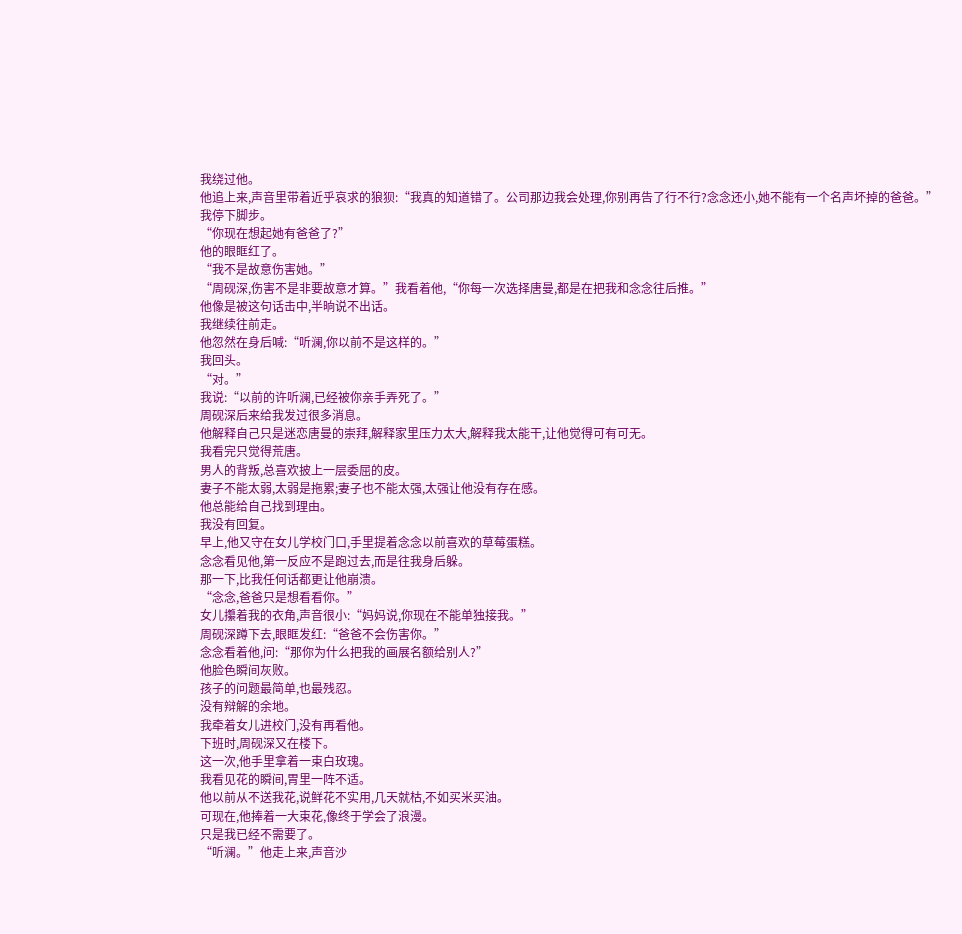我绕过他。
他追上来,声音里带着近乎哀求的狼狈:“我真的知道错了。公司那边我会处理,你别再告了行不行?念念还小,她不能有一个名声坏掉的爸爸。”
我停下脚步。
“你现在想起她有爸爸了?”
他的眼眶红了。
“我不是故意伤害她。”
“周砚深,伤害不是非要故意才算。”我看着他,“你每一次选择唐曼,都是在把我和念念往后推。”
他像是被这句话击中,半晌说不出话。
我继续往前走。
他忽然在身后喊:“听澜,你以前不是这样的。”
我回头。
“对。”
我说:“以前的许听澜,已经被你亲手弄死了。”
周砚深后来给我发过很多消息。
他解释自己只是迷恋唐曼的崇拜,解释家里压力太大,解释我太能干,让他觉得可有可无。
我看完只觉得荒唐。
男人的背叛,总喜欢披上一层委屈的皮。
妻子不能太弱,太弱是拖累;妻子也不能太强,太强让他没有存在感。
他总能给自己找到理由。
我没有回复。
早上,他又守在女儿学校门口,手里提着念念以前喜欢的草莓蛋糕。
念念看见他,第一反应不是跑过去,而是往我身后躲。
那一下,比我任何话都更让他崩溃。
“念念,爸爸只是想看看你。”
女儿攥着我的衣角,声音很小:“妈妈说,你现在不能单独接我。”
周砚深蹲下去,眼眶发红:“爸爸不会伤害你。”
念念看着他,问:“那你为什么把我的画展名额给别人?”
他脸色瞬间灰败。
孩子的问题最简单,也最残忍。
没有辩解的余地。
我牵着女儿进校门,没有再看他。
下班时,周砚深又在楼下。
这一次,他手里拿着一束白玫瑰。
我看见花的瞬间,胃里一阵不适。
他以前从不送我花,说鲜花不实用,几天就枯,不如买米买油。
可现在,他捧着一大束花,像终于学会了浪漫。
只是我已经不需要了。
“听澜。”他走上来,声音沙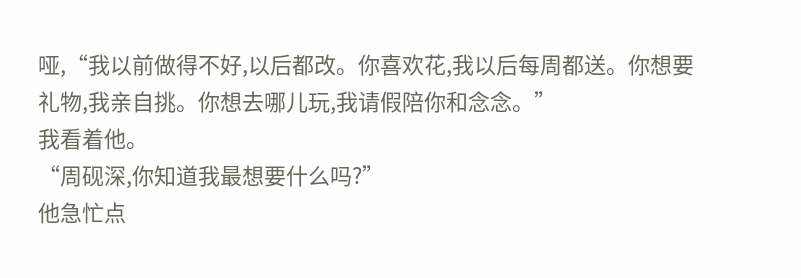哑,“我以前做得不好,以后都改。你喜欢花,我以后每周都送。你想要礼物,我亲自挑。你想去哪儿玩,我请假陪你和念念。”
我看着他。
“周砚深,你知道我最想要什么吗?”
他急忙点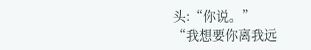头:“你说。”
“我想要你离我远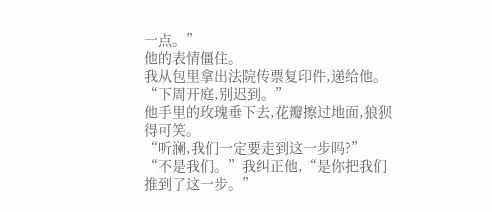一点。”
他的表情僵住。
我从包里拿出法院传票复印件,递给他。
“下周开庭,别迟到。”
他手里的玫瑰垂下去,花瓣擦过地面,狼狈得可笑。
“听澜,我们一定要走到这一步吗?”
“不是我们。”我纠正他,“是你把我们推到了这一步。”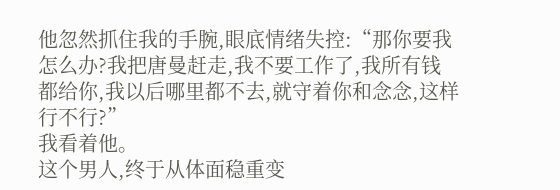他忽然抓住我的手腕,眼底情绪失控:“那你要我怎么办?我把唐曼赶走,我不要工作了,我所有钱都给你,我以后哪里都不去,就守着你和念念,这样行不行?”
我看着他。
这个男人,终于从体面稳重变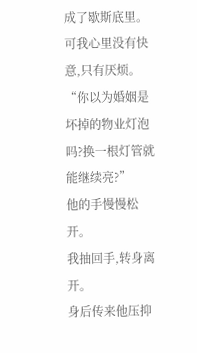成了歇斯底里。
可我心里没有快意,只有厌烦。
“你以为婚姻是坏掉的物业灯泡吗?换一根灯管就能继续亮?”
他的手慢慢松开。
我抽回手,转身离开。
身后传来他压抑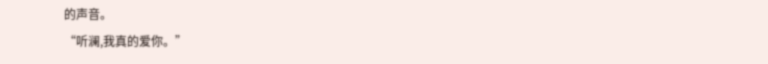的声音。
“听澜,我真的爱你。”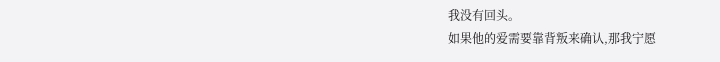我没有回头。
如果他的爱需要靠背叛来确认,那我宁愿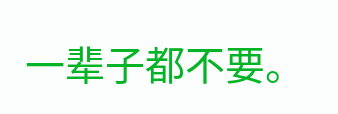一辈子都不要。